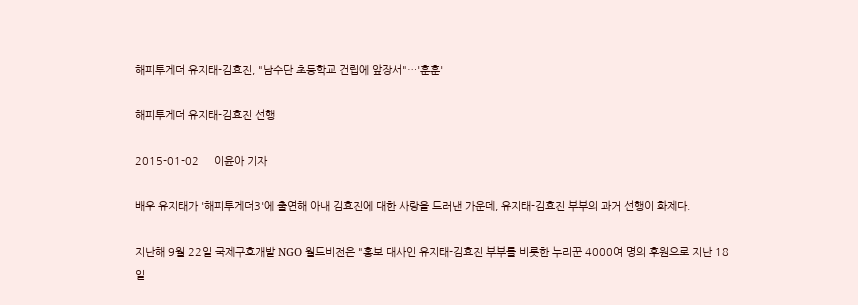해피투게더 유지태-김효진, "남수단 초등학교 건립에 앞장서"…'훈훈'

해피투게더 유지태-김효진 선행

2015-01-02     이윤아 기자

배우 유지태가 '해피투게더3'에 출연해 아내 김효진에 대한 사랑을 드러낸 가운데, 유지태-김효진 부부의 과거 선행이 화제다.

지난해 9월 22일 국제구호개발 NGO 월드비전은 "홍보 대사인 유지태-김효진 부부를 비롯한 누리꾼 4000여 명의 후원으로 지난 18일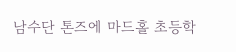남수단 톤즈에 마드홀 초등학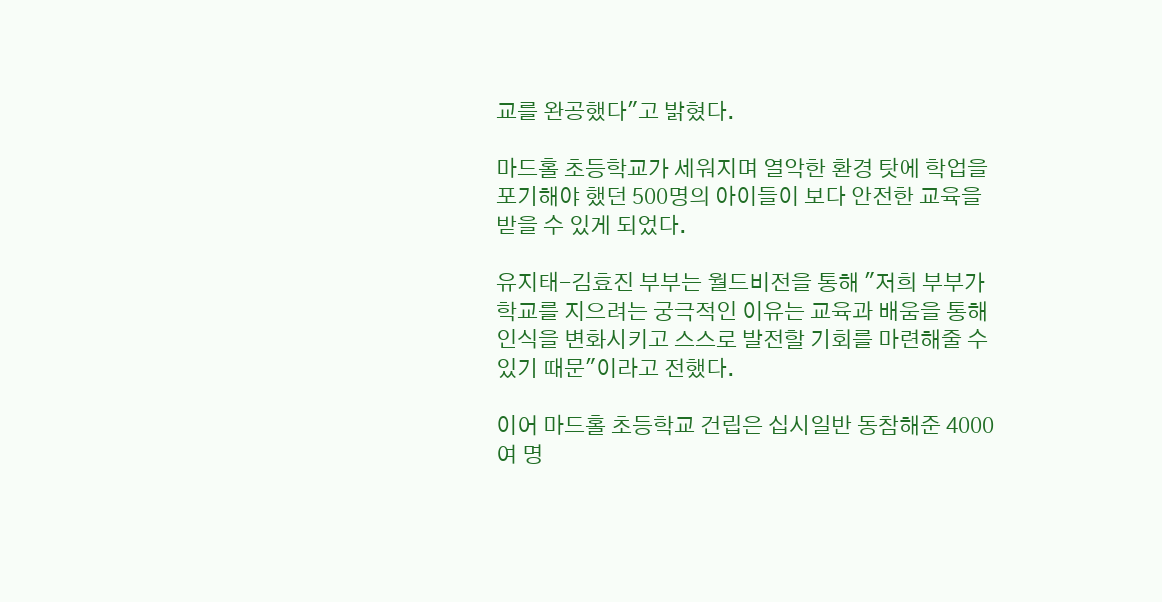교를 완공했다"고 밝혔다.

마드홀 초등학교가 세워지며 열악한 환경 탓에 학업을 포기해야 했던 500명의 아이들이 보다 안전한 교육을 받을 수 있게 되었다.

유지태-김효진 부부는 월드비전을 통해 "저희 부부가 학교를 지으려는 궁극적인 이유는 교육과 배움을 통해 인식을 변화시키고 스스로 발전할 기회를 마련해줄 수 있기 때문"이라고 전했다.

이어 마드홀 초등학교 건립은 십시일반 동참해준 4000여 명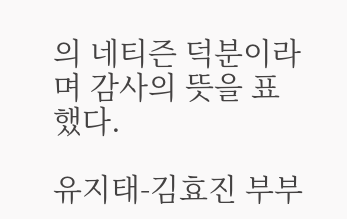의 네티즌 덕분이라며 감사의 뜻을 표했다.

유지태-김효진 부부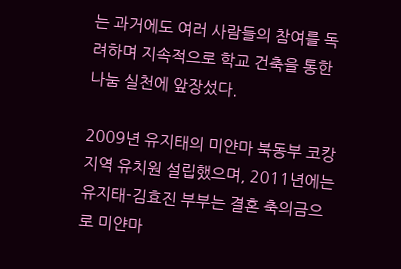는 과거에도 여러 사람들의 참여를 독려하며 지속적으로 학교 건축을 통한 나눔 실천에 앞장섰다.

2009년 유지태의 미얀마 북동부 코캉지역 유치원 설립했으며, 2011년에는 유지태-김효진 부부는 결혼 축의금으로 미얀마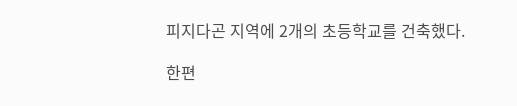피지다곤 지역에 2개의 초등학교를 건축했다.

한편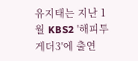유지태는 지난 1월 KBS2 '해피투게더3'에 출연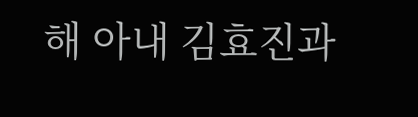해 아내 김효진과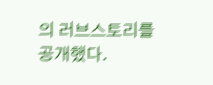의 러브스토리를 공개했다.